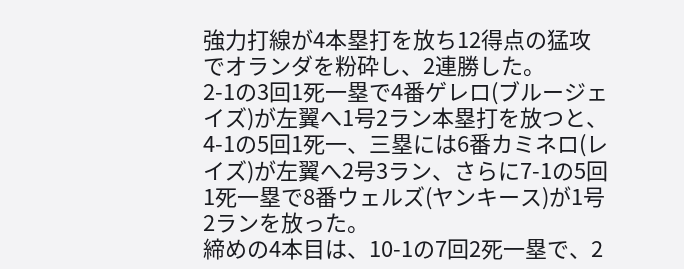強力打線が4本塁打を放ち12得点の猛攻でオランダを粉砕し、2連勝した。
2-1の3回1死一塁で4番ゲレロ(ブルージェイズ)が左翼へ1号2ラン本塁打を放つと、4-1の5回1死一、三塁には6番カミネロ(レイズ)が左翼へ2号3ラン、さらに7-1の5回1死一塁で8番ウェルズ(ヤンキース)が1号2ランを放った。
締めの4本目は、10-1の7回2死一塁で、2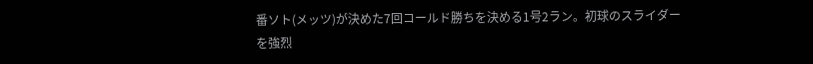番ソト(メッツ)が決めた7回コールド勝ちを決める1号2ラン。初球のスライダーを強烈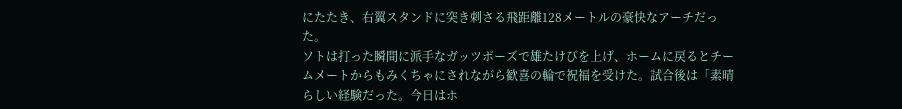にたたき、右翼スタンドに突き刺さる飛距離128メートルの豪快なアーチだった。
ソトは打った瞬間に派手なガッツポーズで雄たけびを上げ、ホームに戻るとチームメートからもみくちゃにされながら歓喜の輪で祝福を受けた。試合後は「素晴らしい経験だった。今日はホ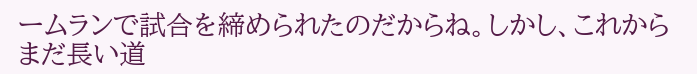ームランで試合を締められたのだからね。しかし、これからまだ長い道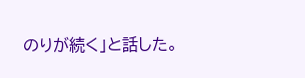のりが続く」と話した。